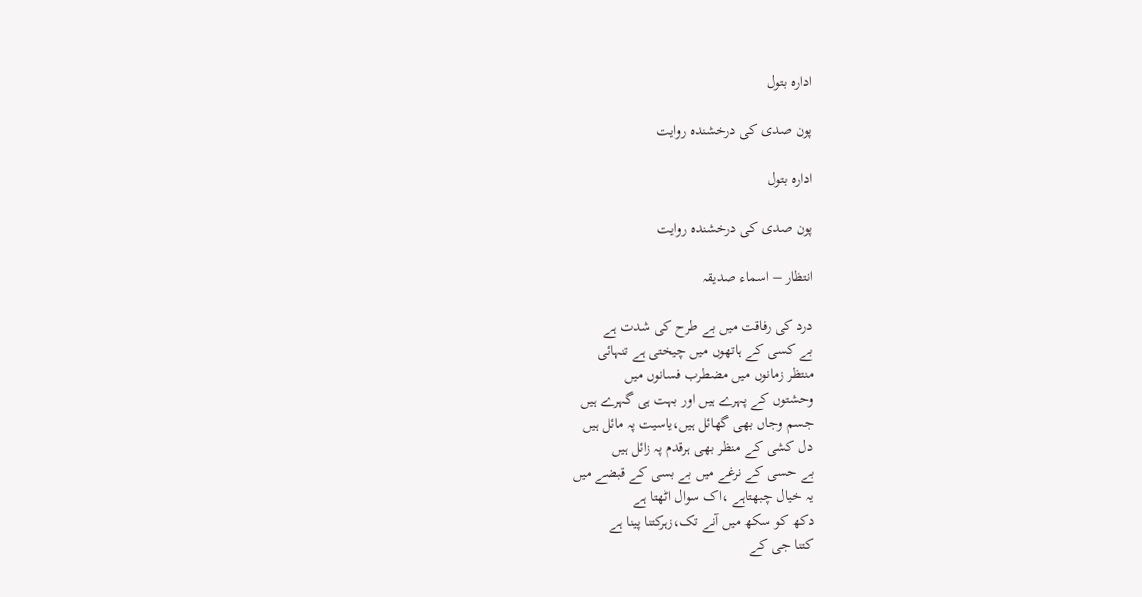ادارہ بتول

پون صدی کی درخشندہ روایت

ادارہ بتول

پون صدی کی درخشندہ روایت

انتظار – اسماء صدیقہ

درد کی رفاقت میں بے طرح کی شدت ہے
بے کسی کے ہاتھوں میں چیختی ہے تنہائی
منتظر زمانوں میں مضطرب فسانوں میں
وحشتوں کے پہرے ہیں اور بہت ہی گہرے ہیں
جسم وجاں بھی گھائل ہیں،یاسیت پہ مائل ہیں
دل کشی کے منظر بھی ہرقدم پہ زائل ہیں
بے حسی کے نرغے میں بے بسی کے قبضے میں
یہ خیال چبھتاہے ،اک سوال اٹھتا ہے
دکھ کو سکھ میں آنے تک،زہرکتنا پینا ہے
کتنا جی کے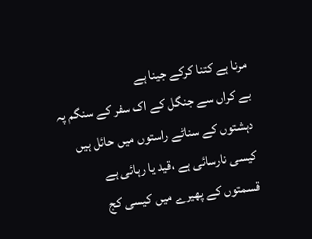مرنا ہے کتنا کرکے جینا ہے
بے کراں سے جنگل کے اک سفر کے سنگم پہ
دہشتوں کے سناٹے راستوں میں حائل ہیں
کیسی نارسائی ہے ،قید یا رہائی ہے
قسمتوں کے پھیرے میں کیسی کج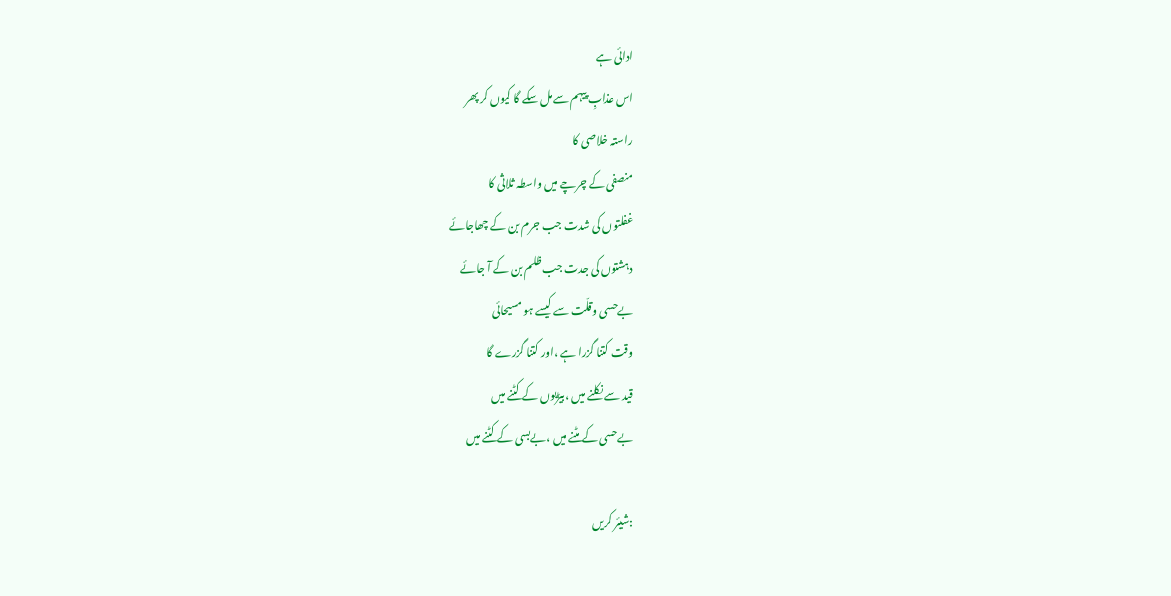ادائی ہے
اس عذابِ پیہم سےمل سکے گا کیوں کر پھر
راستہ خلاصی کا
منصفی کے چرچے میں واسطہ ثلاثی کا
غفلتوں کی شدت جب جرم بن کے چھاجائے
دہشتوں کی جدت جب ظلم بن کے آ جائے
بےحسی وقلّت سے کیسے ہو مسیحائی
وقت کتنا گزرا ہے ،اور کتنا گزرے گا
قید سے نکلنے میں ،بیڑیوں کے کٹنے میں
بےحسی کے مٹنے میں ،بےبسی کے کٹنے میں

:شیئر کریں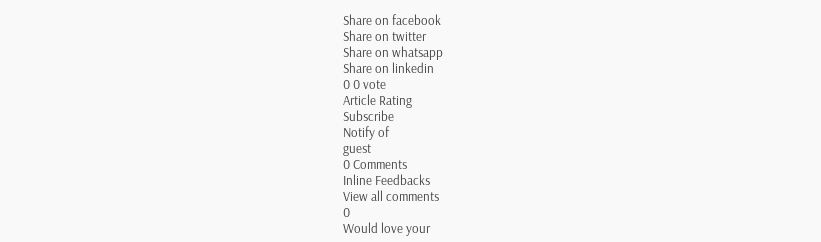Share on facebook
Share on twitter
Share on whatsapp
Share on linkedin
0 0 vote
Article Rating
Subscribe
Notify of
guest
0 Comments
Inline Feedbacks
View all comments
0
Would love your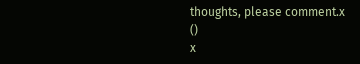thoughts, please comment.x
()
x